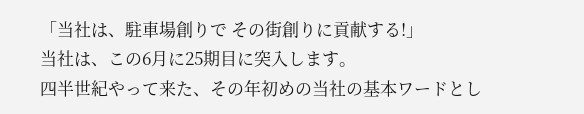「当社は、駐車場創りで その街創りに貢献する!」
当社は、この6月に25期目に突入します。
四半世紀やって来た、その年初めの当社の基本ワードとし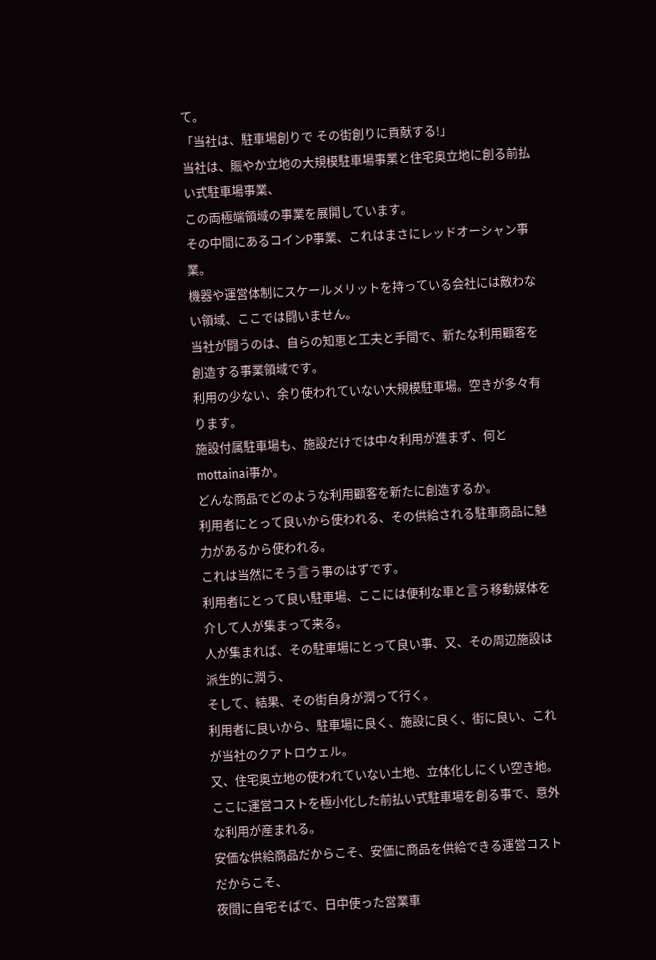て。
「当社は、駐車場創りで その街創りに貢献する!」
当社は、賑やか立地の大規模駐車場事業と住宅奥立地に創る前払い式駐車場事業、
この両極端領域の事業を展開しています。
その中間にあるコインP事業、これはまさにレッドオーシャン事業。
機器や運営体制にスケールメリットを持っている会社には敵わない領域、ここでは闘いません。
当社が闘うのは、自らの知恵と工夫と手間で、新たな利用顧客を創造する事業領域です。
利用の少ない、余り使われていない大規模駐車場。空きが多々有ります。
施設付属駐車場も、施設だけでは中々利用が進まず、何とmottainai事か。
どんな商品でどのような利用顧客を新たに創造するか。
利用者にとって良いから使われる、その供給される駐車商品に魅力があるから使われる。
これは当然にそう言う事のはずです。
利用者にとって良い駐車場、ここには便利な車と言う移動媒体を介して人が集まって来る。
人が集まれば、その駐車場にとって良い事、又、その周辺施設は派生的に潤う、
そして、結果、その街自身が潤って行く。
利用者に良いから、駐車場に良く、施設に良く、街に良い、これが当社のクアトロウェル。
又、住宅奥立地の使われていない土地、立体化しにくい空き地。
ここに運営コストを極小化した前払い式駐車場を創る事で、意外な利用が産まれる。
安価な供給商品だからこそ、安価に商品を供給できる運営コストだからこそ、
夜間に自宅そばで、日中使った営業車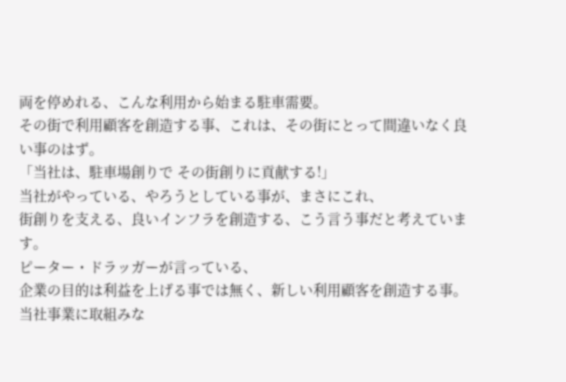両を停めれる、こんな利用から始まる駐車需要。
その街で利用顧客を創造する事、これは、その街にとって間違いなく良い事のはず。
「当社は、駐車場創りで その街創りに貢献する!」
当社がやっている、やろうとしている事が、まさにこれ、
街創りを支える、良いインフラを創造する、こう言う事だと考えています。
ピーター・ドラッガーが言っている、
企業の目的は利益を上げる事では無く、新しい利用顧客を創造する事。
当社事業に取組みな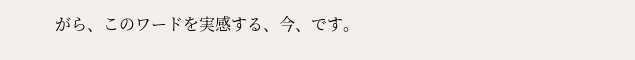がら、このワードを実感する、今、です。